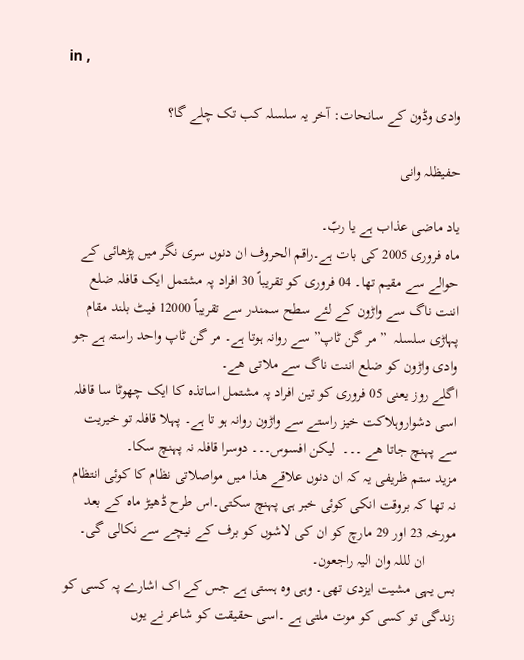in ,

وادی وڈون کے سانحات: آخر یہ سلسلہ کب تک چلے گا؟

حفیظلہ وانی

یاد ماضی عذاب ہے یا ربّ۔
ماہ فروری 2005 کی بات ہے۔راقم الحروف ان دنوں سری نگر میں پڑھائی کے حوالے سے مقیم تھا۔ 04 فروری کو تقریباً 30 افراد پہ مشتمل ایک قافلہ ضلع اننت ناگ سے واڑون کے لئے سطح سمندر سے تقریباً 12000 فیٹ بلند مقام پہاڑی سلسلہ  ” مر گن ٹاپ” سے روانہ ہوتا ہے۔ مر گن ٹاپ واحد راستہ ہے جو وادی واڑون کو ضلع اننت ناگ سے ملاتی ھے۔
اگلے روز یعنی 05 فروری کو تین افراد پہ مشتمل اساتذہ کا ایک چھوٹا سا قافلہ اسی دشواروہلاکت خیز راستے سے واڑون روانہ ہو تا ہے۔ پہلا قافلہ تو خیریت سے پہنچ جاتا ھے ۔۔۔  لیکن افسوس۔۔۔ دوسرا قافلہ نہ پہنچ سکا۔
مزید ستم ظریفی یہ کہ ان دنوں علاقے ھذا میں مواصلاتی نظام کا کوئی انتظام نہ تھا کہ بروقت انکی کوئی خبر ہی پہنچ سکتی۔اس طرح ڈھیڑ ماہ کے بعد مورخہ 23 اور 29 مارچ کو ان کی لاشوں کو برف کے نیچے سے نکالی گی۔
        ان لللہ وان الیہ راجعون۔
بس یہی مشیت ایزدی تھی۔ وہی وہ ہستی ہے جس کے اک اشارے پہ کسی کو زندگی تو کسی کو موت ملتی ہے ۔اسی حقیقت کو شاعر نے یوں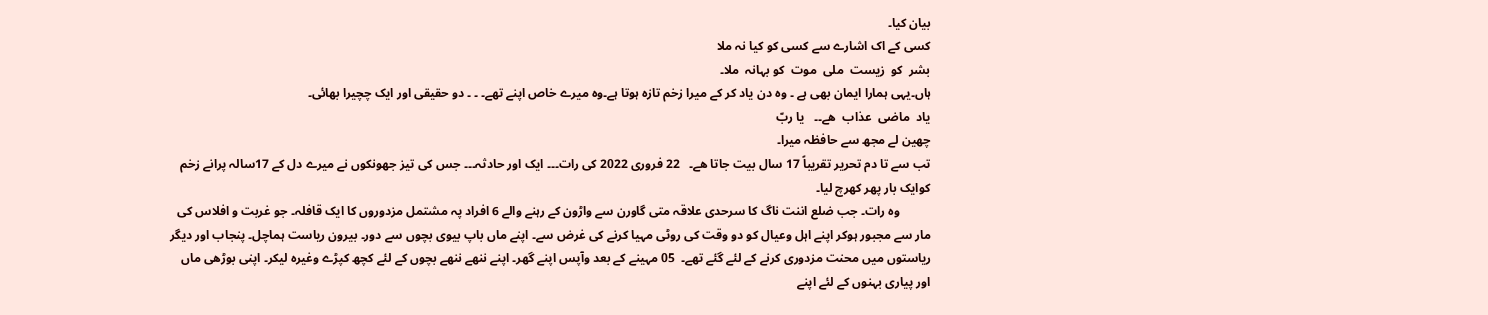بیان کیا۔
کسی کے اک اشارے سے کسی کو کیا نہ ملا
بشر  کو  زیست  ملی  موت  کو بہانہ  ملا۔
ہاں۔یہی ہمارا ایمان بھی ہے ۔ وہ دن یاد کر کے میرا زخم تازہ ہوتا ہے۔وہ میرے خاص اپنے تھے۔ ۔ ۔ دو حقیقی اور ایک چچیرا بھائی۔
یاد  ماضی  عذاب  ھے۔۔   یا ربّ
چھین لے مجھ سے حافظہ میرا۔
تب سے تا دم تحریر تقریباً 17 سال بیت جاتا ھے۔   22 فروری 2022 کی رات۔۔۔ ایک اور حادثہ۔۔۔ جس کی تیز جھونکوں نے میرے دل کے 17سالہ پرانے زخم کوایک بار پھر کھرچ لیا۔
          وہ رات۔ جب ضلع اننت ناگ کا سرحدی علاقہ متی گاورن سے واڑون کے رہنے والے 6 افراد پہ مشتمل مزدوروں کا ایک قافلہ۔ جو غربت و افلاس کی مار سے مجبور ہوکر اپنے اہل وعیال کو دو وقت کی روٹی مہیا کرنے کی غرض سے۔ اپنے ماں باپ بیوی بچوں سے دور۔ بیرون ریاست ہماچل۔ پنجاب اور دیگر ریاستوں میں محنت مزدوری کرنے کے لئے گئے تھے۔  05 مہینے کے بعد وآپس اپنے گھر۔ اپنے ننھے ننھے بچوں کے لئے کچھ کپڑے وغیرہ لیکر۔ اپنی بوڑھی ماں اور پیاری بہنوں کے لئے اپنے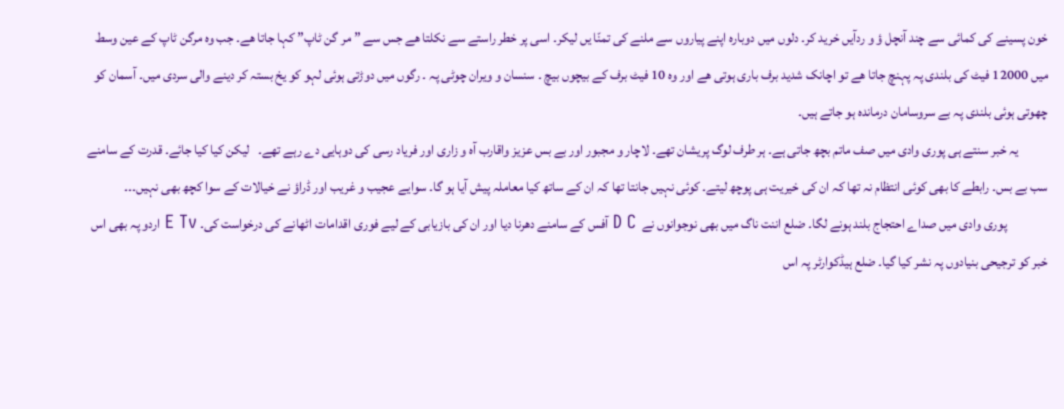خون پسینے کی کمائی سے چند آنچل ؤ و ردآیں خرید کر۔ دلوں میں دوبارہ اپنے پیاروں سے ملنے کی تمنّا یں لیکر۔ اسی پر خطر راستے سے نکلتا ھے جس سے ” مر گن ٹاپ” کہا جاتا ھے۔ جب وہ مرگن ٹاپ کے عین وسط میں 12000 فیٹ کی بلندی پہ پہنچ جاتا ھے تو اچانک شدید برف باری ہوتی ھے اور وہ 10 فیٹ برف کے بیچوں بیچ ۔ سنسان و ویران چوٹی پہ ۔ رگوں میں دوڑتی ہوئی لہو کو یخ بستہ کر دینے والی سردی میں۔ آسمان کو چھوتی ہوئی بلندی پہ بے سروسامان درماندہ ہو جاتے ہیں۔
           یہ خبر سنتے ہی پوری وادی میں صف ماتم بچھ جاتی ہے۔ ہر طرف لوگ پریشان تھے۔ لاچار و مجبور اور بے بس عزیز واقارب آہ و زاری اور فریاد رسی کی دوہایی دے رہے تھے۔   لیکن کیا کیا جائے۔ قدرت کے سامنے سب بے بس۔ رابطے کا بھی کوئی انتظام نہ تھا کہ ان کی خیریت ہی پوچھ لیتے۔ کوئی نہیں جانتا تھا کہ ان کے ساتھ کیا معاملہ پیش آیا ہو گا۔ سوایے عجیب و غریب اور ڈراؤ نے خیالات کے سوا کچھ بھی نہیں۔۔۔
               پوری وادی میں صداے احتجاج بلند ہونے لگا۔ ضلع اننت ناگ میں بھی نوجوانوں نے  D C آفس کے سامنے دھرنا دیا اور ان کی بازیابی کے لیے فوری اقدامات اٹھانے کی درخواست کی۔ E Tv اردو پہ بھی اس خبر کو ترجیحی بنیادوں پہ نشر کیا گیا۔ ضلع ہیڈکوارٹر پہ اس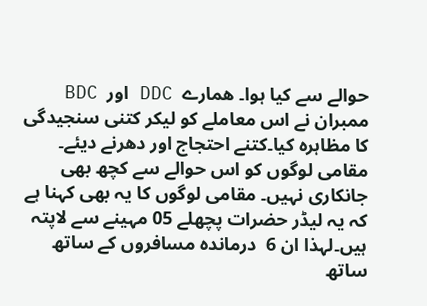حوالے سے کیا ہوا۔ ھمارے  DDC اور  BDC ممبران نے اس معاملے کو لیکر کتنی سنجیدگی کا مظاہرہ کیا۔کتنے احتجاج اور دھرنے دیئے۔ مقامی لوگوں کو اس حوالے سے کچھ بھی جانکاری نہیں۔ مقامی لوگوں کا یہ بھی کہنا ہے کہ یہ لیڈر حضرات پچھلے 05 مہینے سے لاپتہ ہیں۔لہذا ان 6  درماندہ مسافروں کے ساتھ ساتھ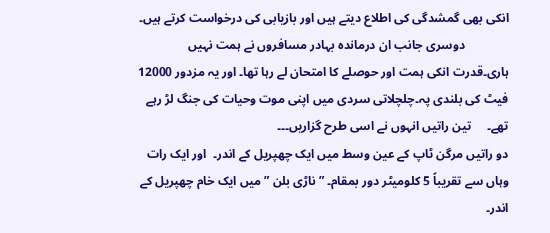انکی بھی گمشدگی کی اطلاع دیتے ہیں اور بازیابی کی درخواست کرتے ہیں۔
              دوسری جانب ان درماندہ بہادر مسافروں نے ہمت نہیں ہاری۔قدرت انکی ہمت اور حوصلے کا امتحان لے رہا تھا۔ اور یہ مزدور 12000 فیٹ کی بلندی پہ۔چلچلاتی سردی میں اپنی موت وحیات کی جنگ لڑ رہے تھے۔     تین راتیں انہوں نے اسی طرح گزاریں۔۔۔
دو راتیں مرگن ٹاپ کے عین وسط میں ایک چھپریل کے اندر۔  اور ایک رات وہاں سے تقریباً 5 کلومیٹر دور بمقام۔ ” ناڑی بلن ” میں ایک خام چھپریل کے اندر۔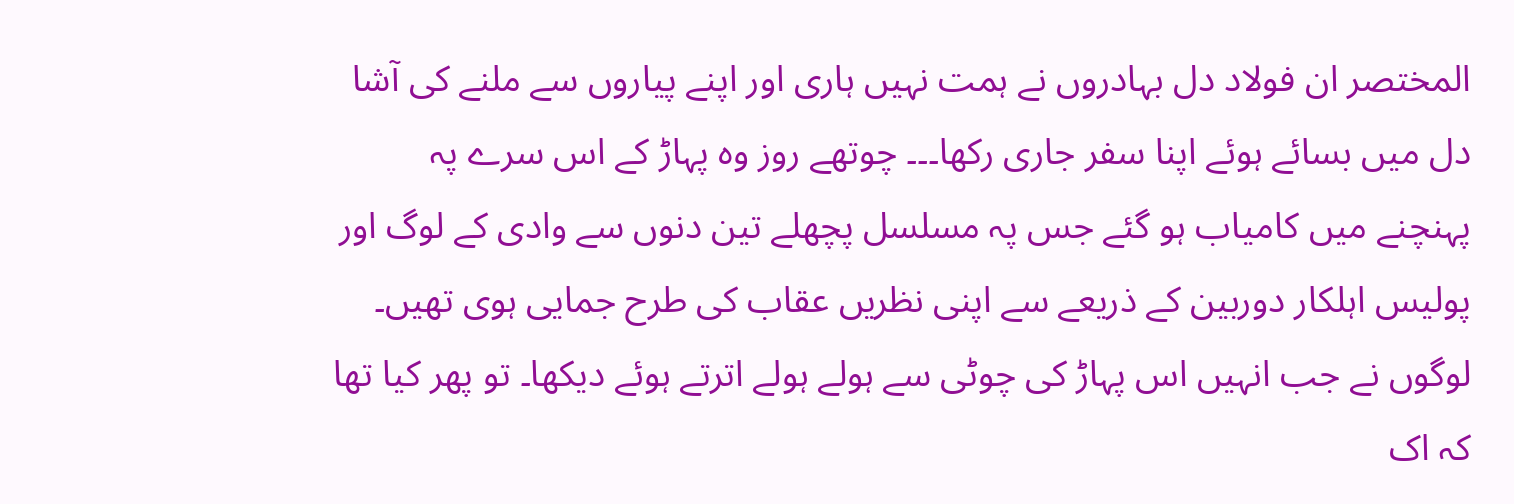المختصر ان فولاد دل بہادروں نے ہمت نہیں ہاری اور اپنے پیاروں سے ملنے کی آشا دل میں بسائے ہوئے اپنا سفر جاری رکھا۔۔۔ چوتھے روز وہ پہاڑ کے اس سرے پہ پہنچنے میں کامیاب ہو گئے جس پہ مسلسل پچھلے تین دنوں سے وادی کے لوگ اور پولیس اہلکار دوربین کے ذریعے سے اپنی نظریں عقاب کی طرح جمایی ہوی تھیں۔ لوگوں نے جب انہیں اس پہاڑ کی چوٹی سے ہولے ہولے اترتے ہوئے دیکھا۔ تو پھر کیا تھا کہ اک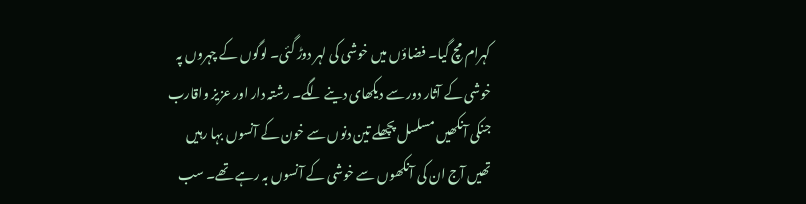کہرام مچ گیا۔ فضاؤں میں خوشی کی لہر دوڑ گئی۔ لوگوں کے چہروں پہ خوشی کے آثار دور سے دیکھای دینے لگے۔ رشتہ دار اور عزیز واقارب جنکی آنکھیں مسلسل پچھلے تین دنوں سے خون کے آنسوں بہا رہیں تھیں آج ان کی آنکھوں سے خوشی کے آنسوں بہ رہے تھے۔ سب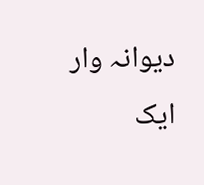دیوانہ وار ایک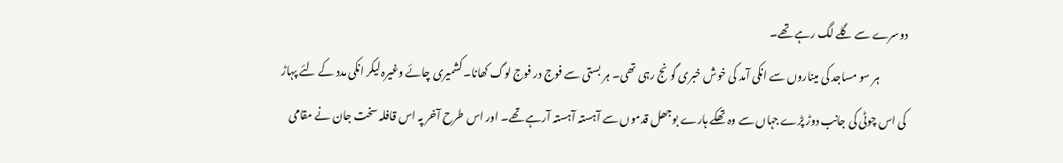دوسرے سے گلے لگ رہے تھے۔
             ہر سو مساجد کی میناروں سے انکی آمد کی خوش خبری گونج رہی تھی۔ ہر بستی سے فوج در فوج لوگ کھانا۔ کشمیری چائے وغیرہ لیکر انکی مدد کے لئے پہاڑ کی اس چوٹی کی جانب دوڑ پڑے جہاں سے وہ تھکے ہارے بوجھل قدموں سے آہستہ آہستہ آرہے تھے۔ اور اس طرح آخر پہ اس قافلہ سخت جان نے مقامی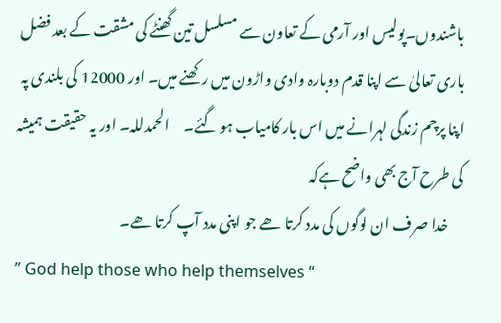باشندوں۔پولیس اور آرمی کے تعاون سے مسلسل تین گھنٹے کی مشقت کے بعد فضل باری تعالیٰ سے اپنا قدم دوبارہ وادی واڑون میں رکھنے میں۔ اور 12000 کی بلندی پہ اپنا پرچم زندگی لہرانے میں اس بار کامیاب ہو گئے۔     الحمدللہ۔ اور یہ حقیقت ہمیشہ کی طرح آج بھی واضح ہےکہ
     خدا صرف ان لوگوں کی مدد کرتا ھے جو اپنی مدد آپ کرتا ھے۔
” God help those who help themselves “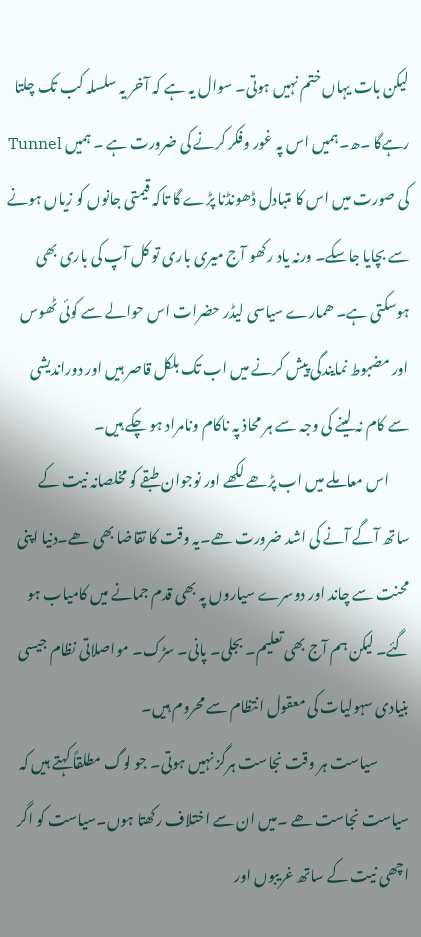لیکن بات یہاں ختم نہیں ہوتی۔ سوال یہ ہے کہ آخر یہ سلسلہ کب تک چلتا رہےگا ۔ھ۔ہمیں اس پہ غور وفکر کرنے کی ضرورت ہے ۔ ہمیں Tunnel کی صورت میں اس کا متبادل ڈھونڈنا پڑے گا تاکہ قیمتی جانوں کو زیاں ہونے سے بچایا جاسکے۔ ورنہ یاد رکھو آج میری باری تو کل آپ کی باری بھی ہوسکتی ہے۔ ھمارے سیاسی لیڈر حضرات اس حوالے سے کوئی ٹھوس اور مضبوط نمایندگی پیش کرنے میں اب تک بلکل قاصر ہیں اور دوراندیشی سے کام نہ لینے کی وجہ سے ہر محاذ پہ ناکام ونامراد ہو چکے ہیں۔
       اس معاملے میں اب پڑھے لکھے اور نوجوان طبقے کو مخلصانہ نیت کے ساتھ آگے آنے کی اشد ضرورت ھے۔یہ وقت کا تقاضا بھی ھے۔دنیا اپنی محنت سے چاند اور دوسرے سیاروں پہ بھی قدم جمانے میں کامیاب ہو گئے۔ لیکن ہم آج بھی تعلیم۔ بجلی۔ پانی۔ سڑک۔ مواصلاتی نظام جیسی بنیادی سہولیات کی معقول انتظام سے محروم ہیں۔
           سیاست ہر وقت نجاست ہرگز نہیں ہوتی۔ جو لوگ مطلقاً کہتے ہیں کہ سیاست نجاست ھے ۔میں ان سے اختلاف رکھتا ہوں۔سیاست کو اگر اچھی نیت کے ساتھ غریبوں اور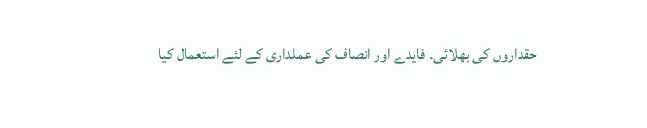حقداروں کی بھلائی۔ فایدے اور انصاف کی عملداری کے لئے استعمال کیا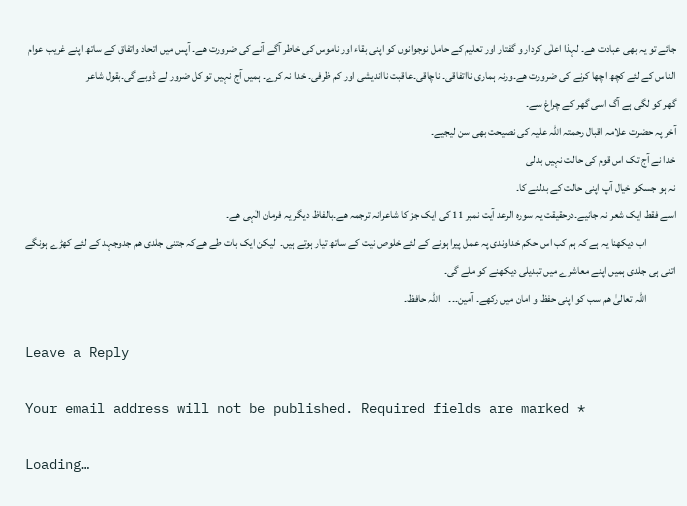جائے تو یہ بھی عبادت ھے۔ لہذا اعلٰی کردار و گفتار اور تعلیم کے حامل نوجوانوں کو اپنی بقاء اور ناموس کی خاطر آگے آنے کی ضرورت ھے۔ آپس میں اتحاد واتفاق کے ساتھ اپنے غریب عوام الناس کے لئے کچھ اچھا کرنے کی ضرورت ھے۔ورنہ ہماری نااتفاقی۔ ناچاقی۔عاقبت نااندیشی اور کم ظرفی۔ خدا نہ کرے۔ ہمیں آج نہیں تو کل ضرور لے ڈوبے گی۔بقول شاعر
گھر کو لگی ہے آگ اسی گھر کے چراغ سے۔
آخر پہ حضرت علامہ اقبال رحمتہ اللہ علیہ کی نصیحت بھی سن لیجیے۔
خدا نے آج تک اس قوم کی حالت نہیں بدلی
نہ ہو جسکو خیال آپ اپنی حالت کے بدلنے کا۔
اسے فقط ایک شعر نہ جانیے۔درحقیقت یہ سورہ الرعد آیت نمبر 11 کی ایک جز کا شاعرانہ ترجمہ ھے۔بالفاظ دیگر یہ فرمان الٰہی ھے۔
              اب دیکھنا یہ ہے کہ ہم کب اس حکم خداوندی پہ عمل پیرا ہونے کے لئے خلوص نیت کے ساتھ تیار ہوتے ہیں۔  لیکن ایک بات طے ھےکہ جتنی جلدی ھم جدوجہد کے لئے کھڑے ہونگے اتنی ہی جلدی ہمیں اپنے معاشرے میں تبدیلی دیکھنے کو ملے گی۔
              اللہ تعالیٰ ھم سب کو اپنی حفظ و امان میں رکھے۔ آمین۔۔۔    اللہ حافظ۔

Leave a Reply

Your email address will not be published. Required fields are marked *

Loading…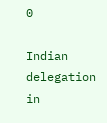0

Indian delegation in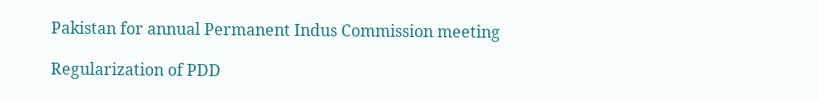Pakistan for annual Permanent Indus Commission meeting

Regularization of PDD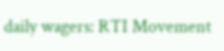daily wagers: RTI Movement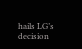hails LG’s decision